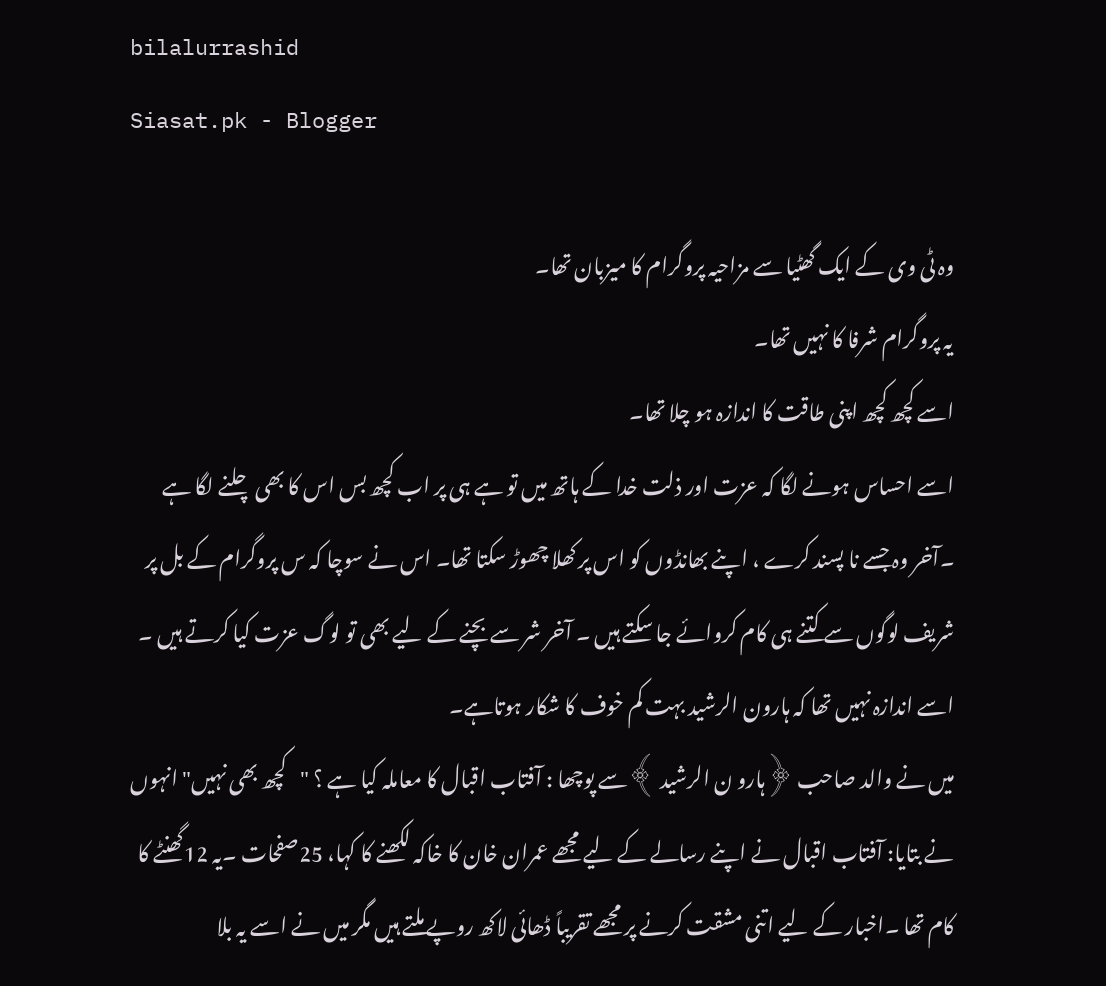bilalurrashid
Siasat.pk - Blogger

وہ ٹی وی کے ایک گھٹیا سے مزاحیہ پروگرام کا میزبان تھا۔
یہ پروگرام شرفا کا نہیں تھا۔
اسے کچھ کچھ اپنی طاقت کا اندازہ ہو چلا تھا۔
اسے احساس ہونے لگا کہ عزت اور ذلت خدا کے ہاتھ میں تو ہے ہی پر اب کچھ بس اس کا بھی چلنے لگا ہے ۔آخر وہ جسے نا پسند کرے ، اپنے بھانڈوں کو اس پر کھلا چھوڑ سکتا تھا۔ اس نے سوچا کہ س پروگرام کے بل پر شریف لوگوں سے کتنے ہی کام کروائے جا سکتے ہیں ۔ آخر شر سے بچنے کے لیے بھی تو لوگ عزت کیا کرتے ہیں ۔ اسے اندازہ نہیں تھا کہ ہارون الرشید بہت کم خوف کا شکار ہوتاہے۔
میں نے والد صاحب ﴿ہارو ن الرشید ﴾سے پوچھا : آفتاب اقبال کا معاملہ کیا ہے ؟ "کچھ بھی نہیں" انہوں نے بتایا: آفتاب اقبال نے اپنے رسالے کے لیے مجھے عمران خان کا خاکہ لکھنے کا کہا، 25صفحات ۔یہ 12گھنٹے کا کام تھا ۔اخبار کے لیے اتنی مشقت کرنے پر مجھے تقریباً ڈھائی لاکھ روپے ملتے ہیں مگر میں نے اسے یہ بلا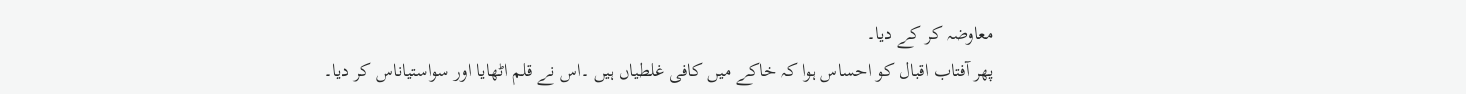معاوضہ کر کے دیا۔
پھر آفتاب اقبال کو احساس ہوا کہ خاکے میں کافی غلطیاں ہیں ۔اس نے قلم اٹھایا اور سواستیاناس کر دیا۔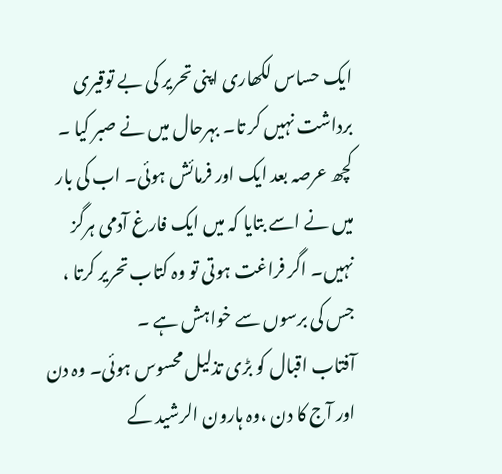ایک حساس لکھاری اپنی تحریر کی بے توقیری برداشت نہیں کر تا۔ بہرحال میں نے صبر کیا ۔ کچھ عرصہ بعد ایک اور فرمائش ہوئی۔ اب کی بار میں نے اسے بتایا کہ میں ایک فارغ آدمی ہرگز نہیں۔ اگر فراغت ہوتی تو وہ کتاب تحریر کرتا ، جس کی برسوں سے خواہش ہے ۔
آفتاب اقبال کو بڑی تذلیل محسوس ہوئی۔ وہ دن اور آج کا دن ،وہ ہارون الرشید کے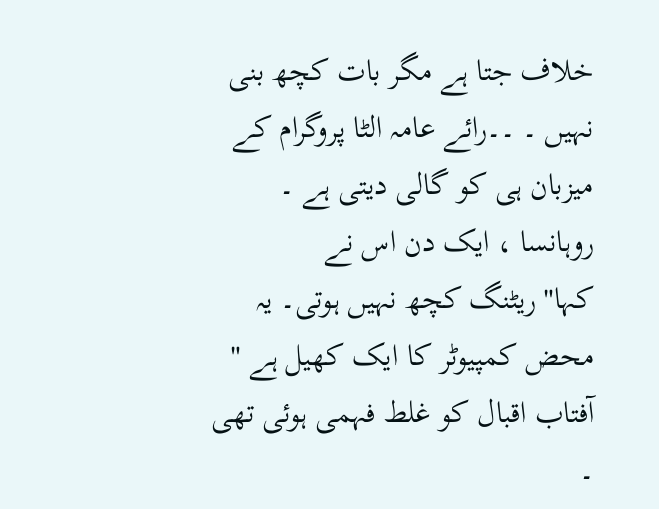خلاف جتا ہے مگر بات کچھ بنی نہیں ۔ ۔۔رائے عامہ الٹا پروگرام کے میزبان ہی کو گالی دیتی ہے ۔ روہانسا ، ایک دن اس نے کہا"ریٹنگ کچھ نہیں ہوتی۔ یہ محض کمپیوٹر کا ایک کھیل ہے "
آفتاب اقبال کو غلط فہمی ہوئی تھی ۔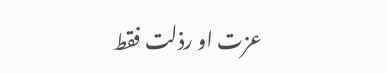عزت او رذلت فقط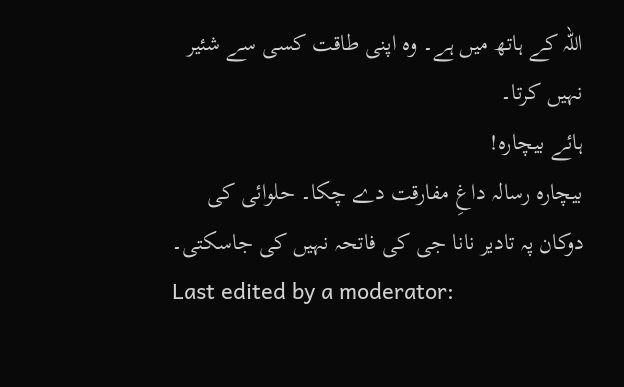اللہ کے ہاتھ میں ہے۔ وہ اپنی طاقت کسی سے شئیر نہیں کرتا۔
ہائے بیچارہ!
بیچارہ رسالہ داغِ مفارقت دے چکا۔ حلوائی کی دوکان پہ تادیر نانا جی کی فاتحہ نہیں کی جاسکتی۔
Last edited by a moderator: